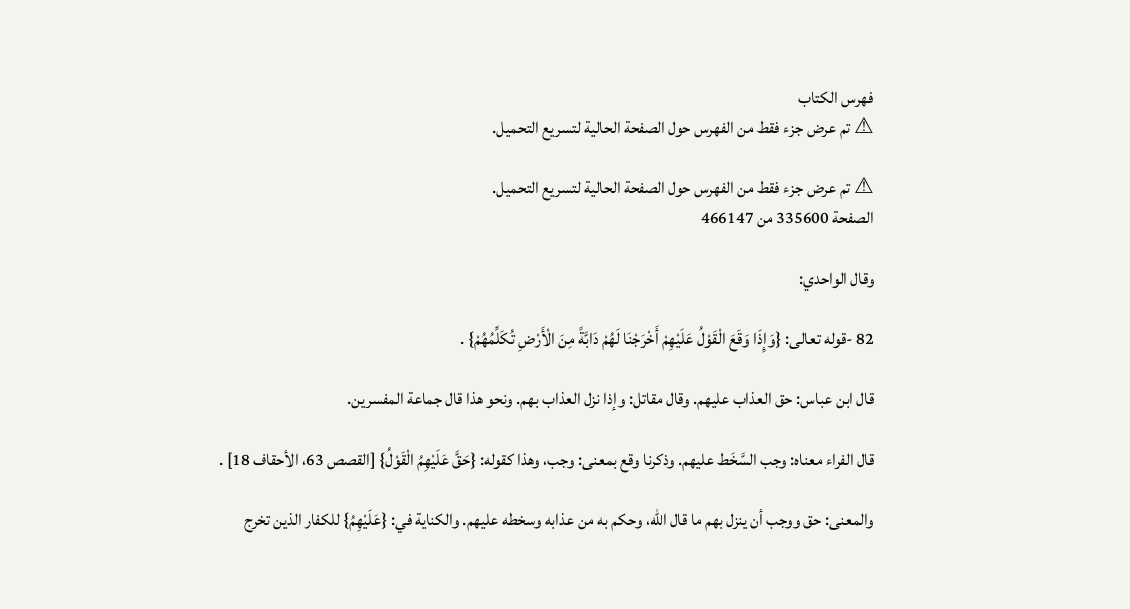فهرس الكتاب
⚠ تم عرض جزء فقط من الفهرس حول الصفحة الحالية لتسريع التحميل.

⚠ تم عرض جزء فقط من الفهرس حول الصفحة الحالية لتسريع التحميل.
الصفحة 335600 من 466147

وقال الواحدي:

82 -قوله تعالى: {وَإِذَا وَقَعَ الْقَوْلُ عَلَيْهِمْ أَخْرَجْنَا لَهُمْ دَابَّةً مِنَ الْأَرْضِ تُكَلِّمُهُمْ} .

قال ابن عباس: حق العذاب عليهم. وقال مقاتل: وإذا نزل العذاب بهم. ونحو هذا قال جماعة المفسرين.

قال الفراء معناه: وجب السَّخَط عليهم. وذكرنا وقع بمعنى: وجب، وهذا كقوله: {حَقَّ عَلَيْهِمُ الْقَوْلُ} [القصص 63، الأحقاف 18] .

والمعنى: حق ووجب أن ينزل بهم ما قال الله، وحكم به من عذابه وسخطه عليهم. والكناية في: {عَلَيْهِمُ} للكفار الذين تخرج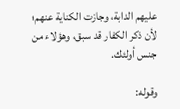عليهم الدابة، وجازت الكناية عنهم؛ لأن ذكر الكفار قد سبق، وهؤلاء من جنس أولئك.

وقوله: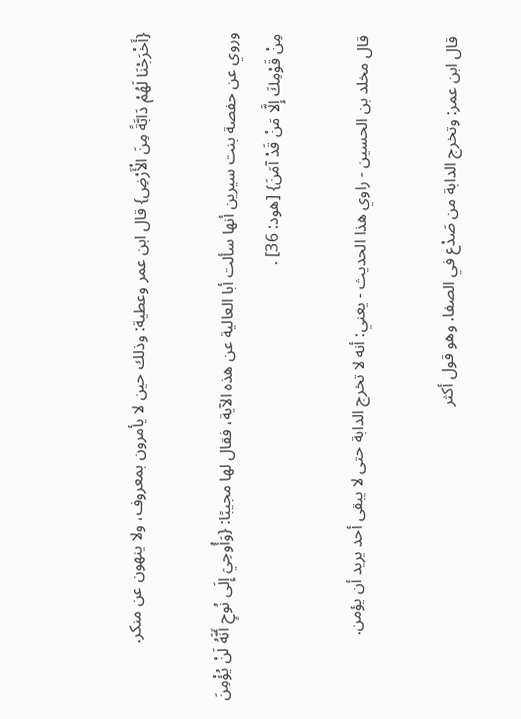{أَخْرَجْنَا لَهُمْ دَابَّةً مِنَ الْأَرْضِ} قال ابن عمر وعطية: وذلك حين لا يأمرون بمعروف، ولا ينهون عن منكر.

وروي عن حفصة بنت سيرين أنها سألت أبا العالية عن هذه الآية، فقال لها مجيبًا: {وَأُوحِيَ إِلَى نُوحٍ أَنَّهُ لَنْ يُؤْمِنَ مِنْ قَوْمِكَ إِلَّا مَنْ قَدْ آمَنَ} [هود: 36] .

قال مخلد بن الحسين - راوي هذا الحديث - يعني: أنه لا تخرج الدابة حتى لا يبقى أحد يريد أن يؤمن.

قال ابن عمر: وتخرج الدابة من صَدْع في الصفا. وهو قول أكثر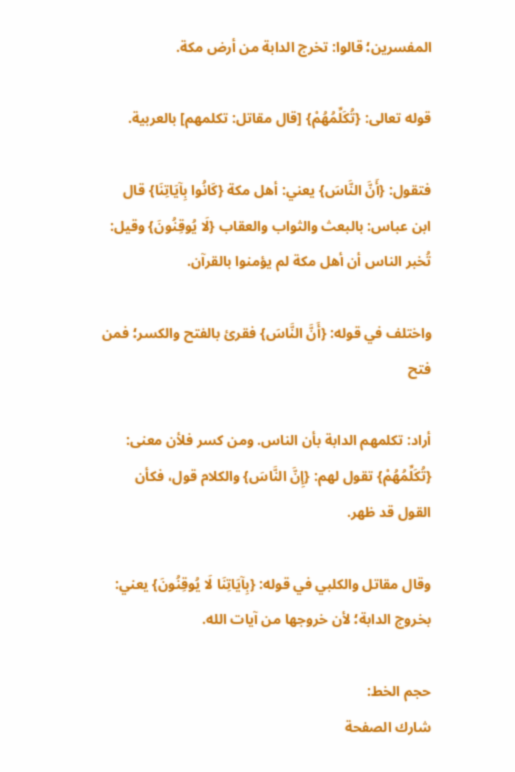المفسرين؛ قالوا: تخرج الدابة من أرض مكة.

قوله تعالى: {تُكَلِّمُهُمْ} [قال مقاتل: تكلمهم] بالعربية.

فتقول: {أَنَّ النَّاسَ} يعني: أهل مكة {كَانُوا بِآيَاتِنَا} قال ابن عباس: بالبعث والثواب والعقاب {لَا يُوقِنُونَ} وقيل: تُخبر الناس أن أهل مكة لم يؤمنوا بالقرآن.

واختلف في قوله: {أَنَّ النَّاسَ} فقرئ بالفتح والكسر؛ فمن فتح

أراد: تكلمهم الدابة بأن الناس. ومن كسر فلأن معنى: {تُكَلِّمُهُمْ} تقول لهم: {إِنَّ النَّاسَ} والكلام قول، فكأن القول قد ظهر.

وقال مقاتل والكلبي في قوله: {بِآيَاتِنَا لَا يُوقِنُونَ} يعني: بخروج الدابة؛ لأن خروجها من آيات الله.

حجم الخط:
شارك الصفحة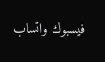فيسبوك واتساب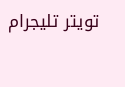تويتر تليجرام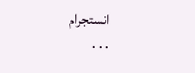انستجرام
. . .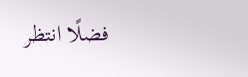فضلًا انتظر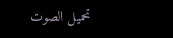تحميل الصوت